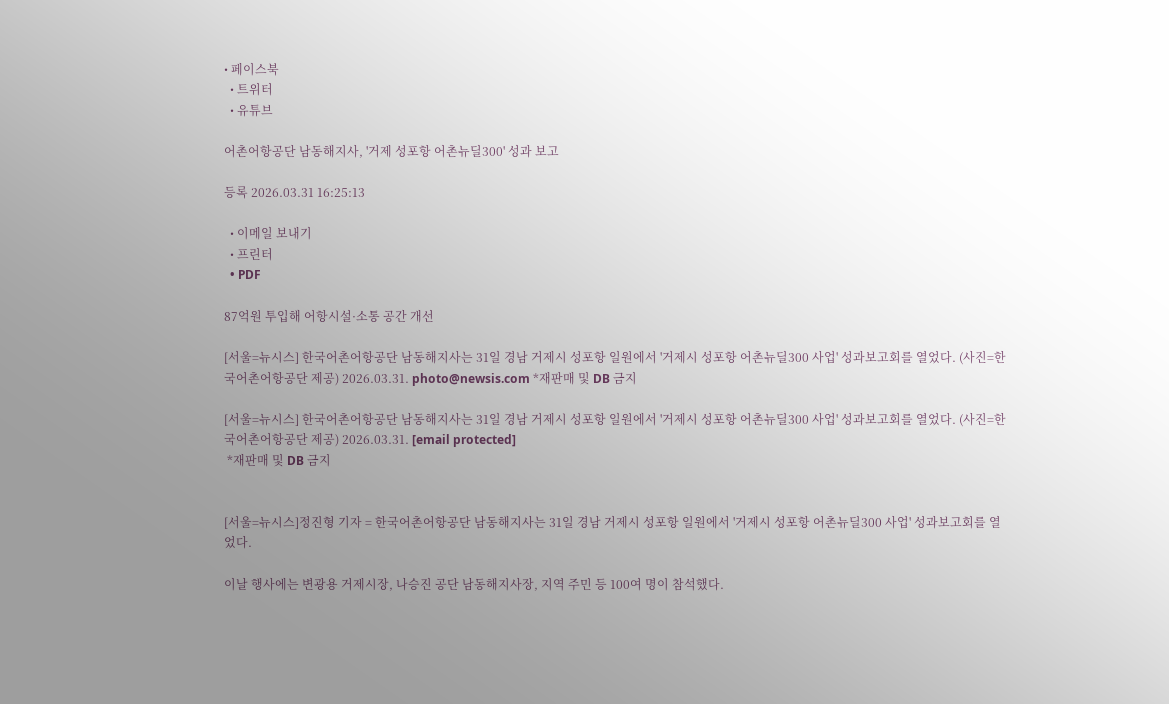• 페이스북
  • 트위터
  • 유튜브

어촌어항공단 남동해지사, '거제 성포항 어촌뉴딜300' 성과 보고

등록 2026.03.31 16:25:13

  • 이메일 보내기
  • 프린터
  • PDF

87억원 투입해 어항시설·소통 공간 개선

[서울=뉴시스] 한국어촌어항공단 남동해지사는 31일 경남 거제시 성포항 일원에서 '거제시 성포항 어촌뉴딜300 사업' 성과보고회를 열었다. (사진=한국어촌어항공단 제공) 2026.03.31. photo@newsis.com *재판매 및 DB 금지

[서울=뉴시스] 한국어촌어항공단 남동해지사는 31일 경남 거제시 성포항 일원에서 '거제시 성포항 어촌뉴딜300 사업' 성과보고회를 열었다. (사진=한국어촌어항공단 제공) 2026.03.31. [email protected]
 *재판매 및 DB 금지


[서울=뉴시스]정진형 기자 = 한국어촌어항공단 남동해지사는 31일 경남 거제시 성포항 일원에서 '거제시 성포항 어촌뉴딜300 사업' 성과보고회를 열었다.

이날 행사에는 변광용 거제시장, 나승진 공단 남동해지사장, 지역 주민 등 100여 명이 참석했다.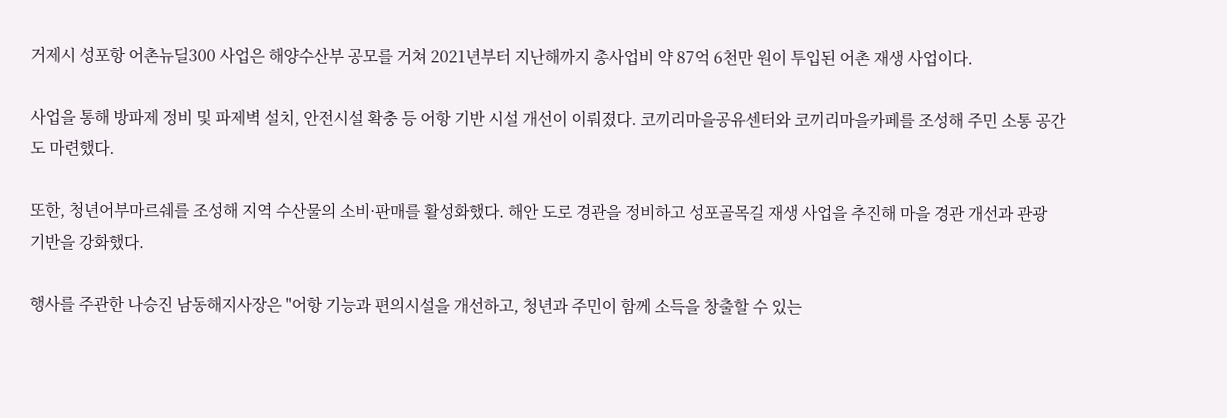거제시 성포항 어촌뉴딜300 사업은 해양수산부 공모를 거쳐 2021년부터 지난해까지 총사업비 약 87억 6천만 원이 투입된 어촌 재생 사업이다.

사업을 통해 방파제 정비 및 파제벽 설치, 안전시설 확충 등 어항 기반 시설 개선이 이뤄졌다. 코끼리마을공유센터와 코끼리마을카페를 조성해 주민 소통 공간도 마련했다.

또한, 청년어부마르쉐를 조성해 지역 수산물의 소비·판매를 활성화했다. 해안 도로 경관을 정비하고 성포골목길 재생 사업을 추진해 마을 경관 개선과 관광 기반을 강화했다.

행사를 주관한 나승진 남동해지사장은 "어항 기능과 편의시설을 개선하고, 청년과 주민이 함께 소득을 창출할 수 있는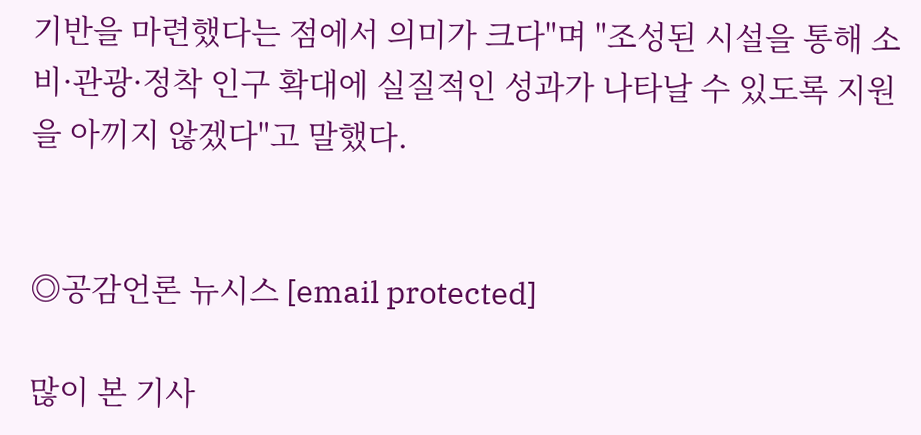기반을 마련했다는 점에서 의미가 크다"며 "조성된 시설을 통해 소비·관광·정착 인구 확대에 실질적인 성과가 나타날 수 있도록 지원을 아끼지 않겠다"고 말했다.


◎공감언론 뉴시스 [email protected]

많이 본 기사